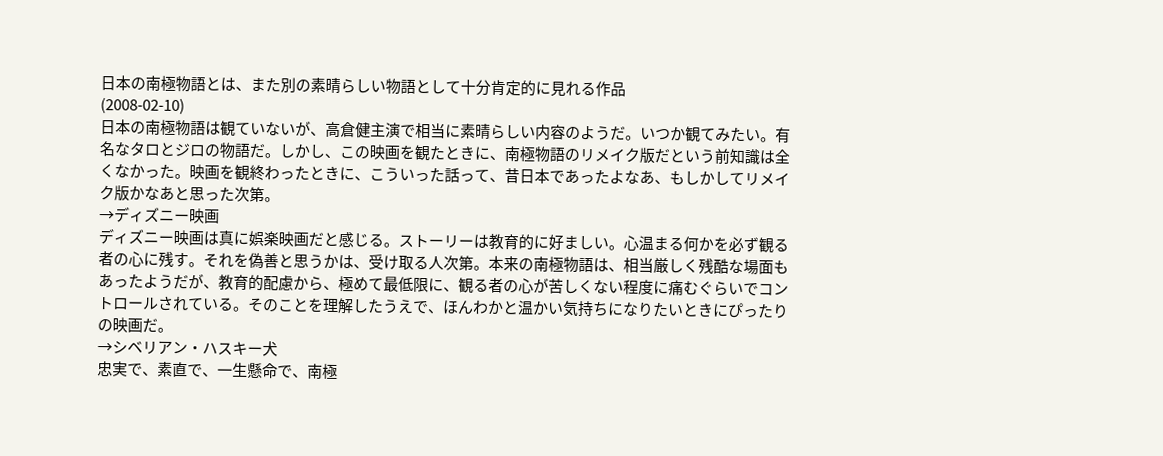日本の南極物語とは、また別の素晴らしい物語として十分肯定的に見れる作品
(2008-02-10)
日本の南極物語は観ていないが、高倉健主演で相当に素晴らしい内容のようだ。いつか観てみたい。有名なタロとジロの物語だ。しかし、この映画を観たときに、南極物語のリメイク版だという前知識は全くなかった。映画を観終わったときに、こういった話って、昔日本であったよなあ、もしかしてリメイク版かなあと思った次第。
→ディズニー映画
ディズニー映画は真に娯楽映画だと感じる。ストーリーは教育的に好ましい。心温まる何かを必ず観る者の心に残す。それを偽善と思うかは、受け取る人次第。本来の南極物語は、相当厳しく残酷な場面もあったようだが、教育的配慮から、極めて最低限に、観る者の心が苦しくない程度に痛むぐらいでコントロールされている。そのことを理解したうえで、ほんわかと温かい気持ちになりたいときにぴったりの映画だ。
→シベリアン・ハスキー犬
忠実で、素直で、一生懸命で、南極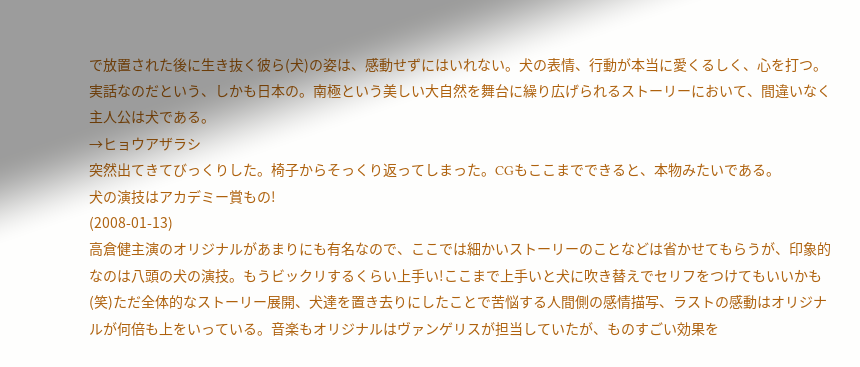で放置された後に生き抜く彼ら(犬)の姿は、感動せずにはいれない。犬の表情、行動が本当に愛くるしく、心を打つ。実話なのだという、しかも日本の。南極という美しい大自然を舞台に繰り広げられるストーリーにおいて、間違いなく主人公は犬である。
→ヒョウアザラシ
突然出てきてびっくりした。椅子からそっくり返ってしまった。CGもここまでできると、本物みたいである。
犬の演技はアカデミー賞もの!
(2008-01-13)
高倉健主演のオリジナルがあまりにも有名なので、ここでは細かいストーリーのことなどは省かせてもらうが、印象的なのは八頭の犬の演技。もうビックリするくらい上手い!ここまで上手いと犬に吹き替えでセリフをつけてもいいかも(笑)ただ全体的なストーリー展開、犬達を置き去りにしたことで苦悩する人間側の感情描写、ラストの感動はオリジナルが何倍も上をいっている。音楽もオリジナルはヴァンゲリスが担当していたが、ものすごい効果を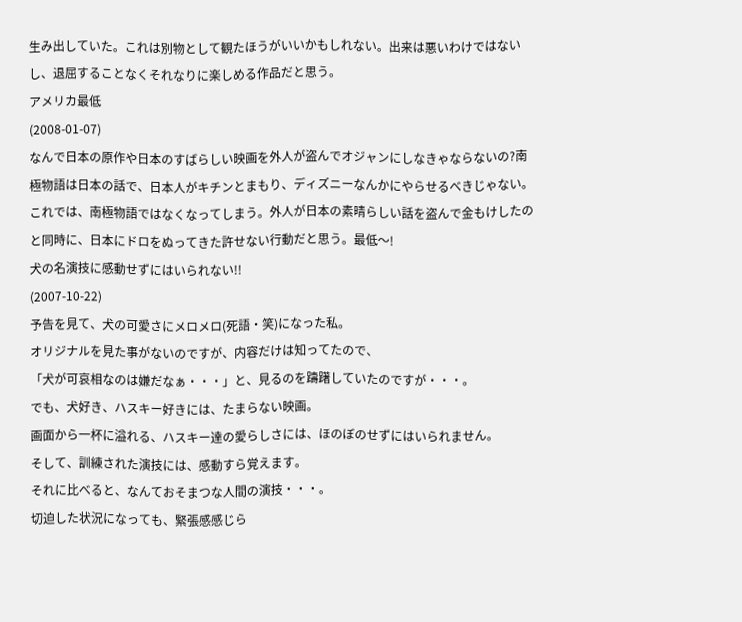生み出していた。これは別物として観たほうがいいかもしれない。出来は悪いわけではないし、退屈することなくそれなりに楽しめる作品だと思う。
アメリカ最低
(2008-01-07)
なんで日本の原作や日本のすばらしい映画を外人が盗んでオジャンにしなきゃならないの?南極物語は日本の話で、日本人がキチンとまもり、ディズニーなんかにやらせるべきじゃない。これでは、南極物語ではなくなってしまう。外人が日本の素晴らしい話を盗んで金もけしたのと同時に、日本にドロをぬってきた許せない行動だと思う。最低〜!
犬の名演技に感動せずにはいられない!!
(2007-10-22)
予告を見て、犬の可愛さにメロメロ(死語・笑)になった私。
オリジナルを見た事がないのですが、内容だけは知ってたので、
「犬が可哀相なのは嫌だなぁ・・・」と、見るのを躊躇していたのですが・・・。
でも、犬好き、ハスキー好きには、たまらない映画。
画面から一杯に溢れる、ハスキー達の愛らしさには、ほのぼのせずにはいられません。
そして、訓練された演技には、感動すら覚えます。
それに比べると、なんておそまつな人間の演技・・・。
切迫した状況になっても、緊張感感じら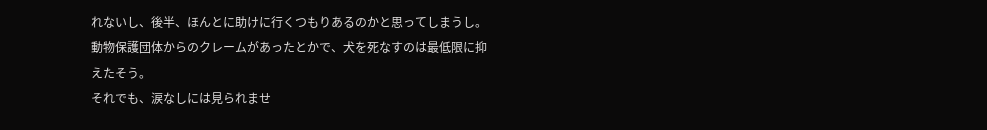れないし、後半、ほんとに助けに行くつもりあるのかと思ってしまうし。
動物保護団体からのクレームがあったとかで、犬を死なすのは最低限に抑えたそう。
それでも、涙なしには見られませ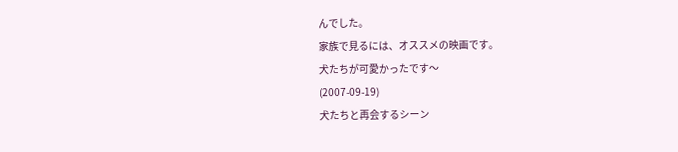んでした。
家族で見るには、オススメの映画です。
犬たちが可愛かったです〜
(2007-09-19)
犬たちと再会するシーン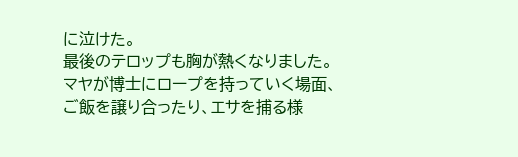に泣けた。
最後のテロップも胸が熱くなりました。
マヤが博士にロープを持っていく場面、
ご飯を譲り合ったり、エサを捕る様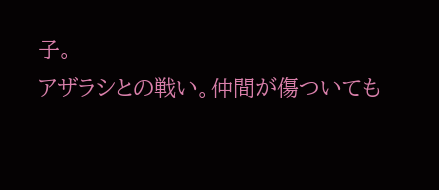子。
アザラシとの戦い。仲間が傷ついても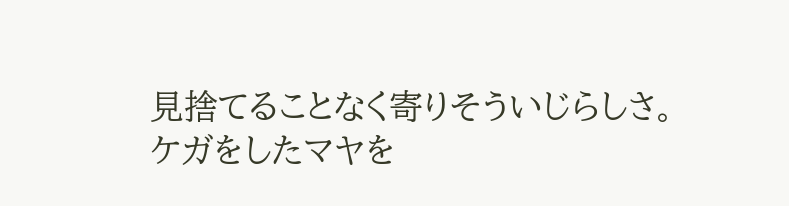見捨てることなく寄りそういじらしさ。
ケガをしたマヤを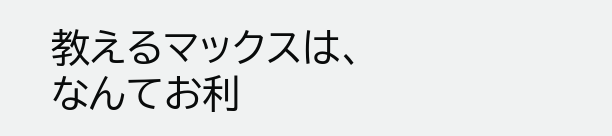教えるマックスは、
なんてお利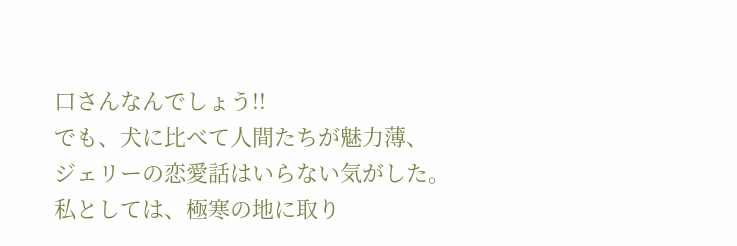口さんなんでしょう!!
でも、犬に比べて人間たちが魅力薄、
ジェリーの恋愛話はいらない気がした。
私としては、極寒の地に取り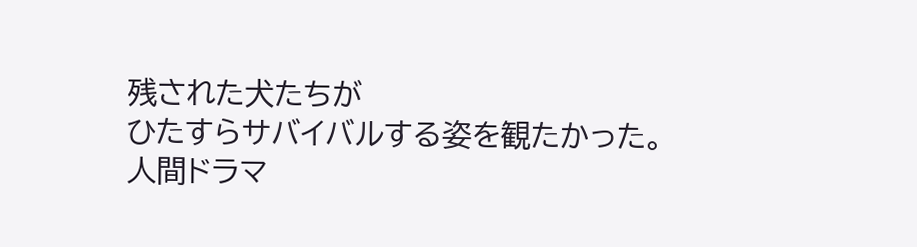残された犬たちが
ひたすらサバイバルする姿を観たかった。
人間ドラマ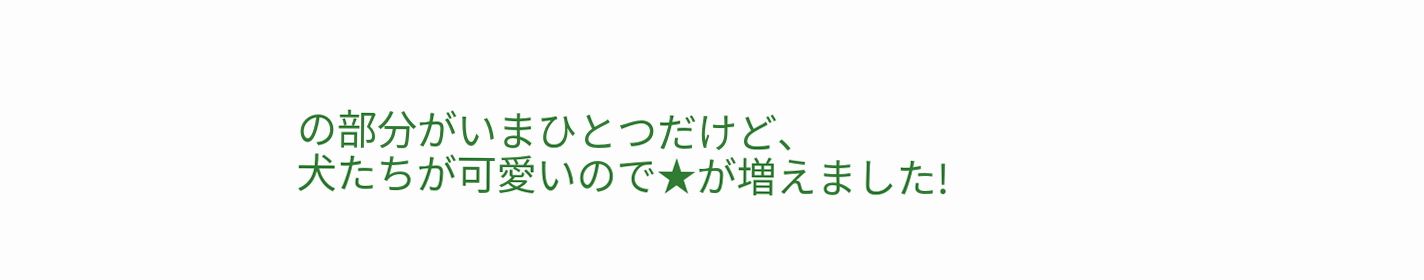の部分がいまひとつだけど、
犬たちが可愛いので★が増えました!